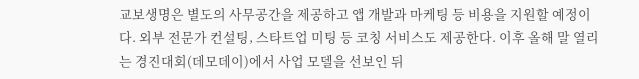교보생명은 별도의 사무공간을 제공하고 앱 개발과 마케팅 등 비용을 지원할 예정이다. 외부 전문가 컨설팅, 스타트업 미팅 등 코칭 서비스도 제공한다. 이후 올해 말 열리는 경진대회(데모데이)에서 사업 모델을 선보인 뒤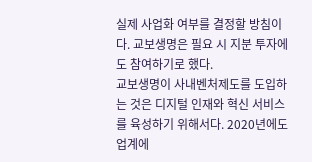실제 사업화 여부를 결정할 방침이다. 교보생명은 필요 시 지분 투자에도 참여하기로 했다.
교보생명이 사내벤처제도를 도입하는 것은 디지털 인재와 혁신 서비스를 육성하기 위해서다. 2020년에도 업계에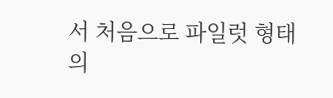서 처음으로 파일럿 형태의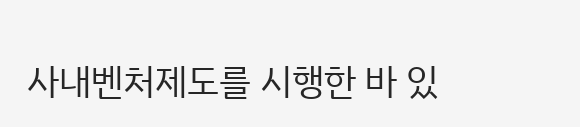사내벤처제도를 시행한 바 있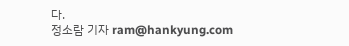다.
정소람 기자 ram@hankyung.com